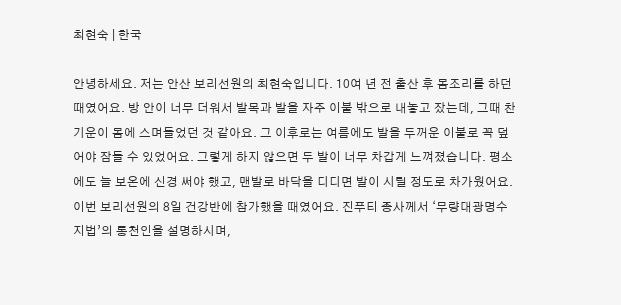최현숙 | 한국

안녕하세요. 저는 안산 보리선원의 최현숙입니다. 10여 년 전 출산 후 몸조리를 하던 때였어요. 방 안이 너무 더워서 발목과 발을 자주 이불 밖으로 내놓고 잤는데, 그때 찬 기운이 몸에 스며들었던 것 같아요. 그 이후로는 여름에도 발을 두꺼운 이불로 꼭 덮어야 잠들 수 있었어요. 그렇게 하지 않으면 두 발이 너무 차갑게 느껴졌습니다. 평소에도 늘 보온에 신경 써야 했고, 맨발로 바닥을 디디면 발이 시릴 정도로 차가웠어요.
이번 보리선원의 8일 건강반에 참가했을 때였어요. 진푸티 종사께서 ‘무량대광명수지법’의 통천인을 설명하시며,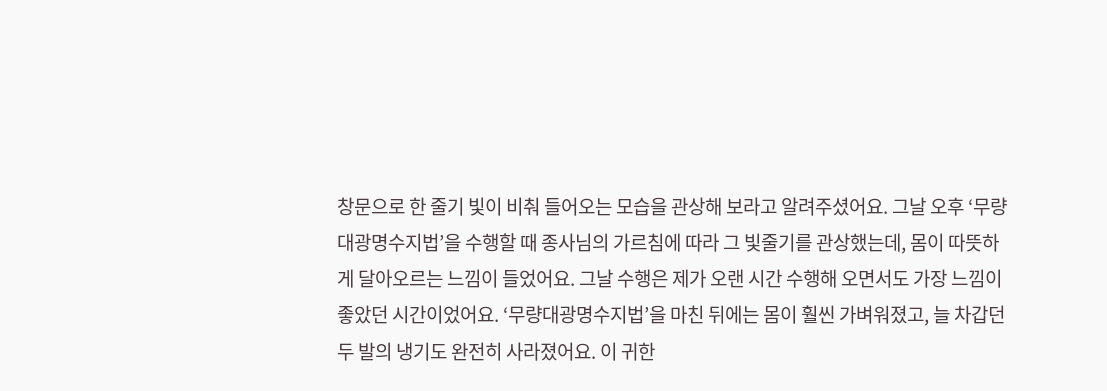창문으로 한 줄기 빛이 비춰 들어오는 모습을 관상해 보라고 알려주셨어요. 그날 오후 ‘무량대광명수지법’을 수행할 때 종사님의 가르침에 따라 그 빛줄기를 관상했는데, 몸이 따뜻하게 달아오르는 느낌이 들었어요. 그날 수행은 제가 오랜 시간 수행해 오면서도 가장 느낌이 좋았던 시간이었어요. ‘무량대광명수지법’을 마친 뒤에는 몸이 훨씬 가벼워졌고, 늘 차갑던 두 발의 냉기도 완전히 사라졌어요. 이 귀한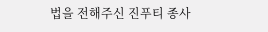법을 전해주신 진푸티 종사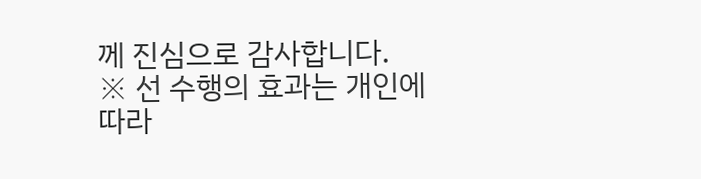께 진심으로 감사합니다.
※ 선 수행의 효과는 개인에 따라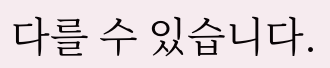다를 수 있습니다.